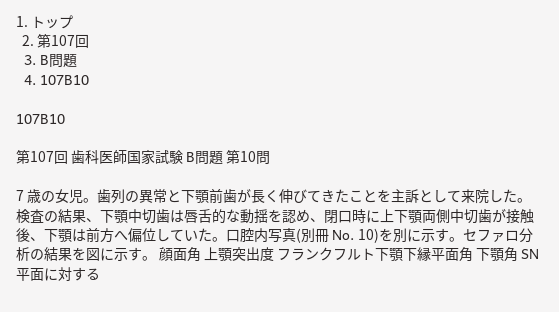1. トップ
  2. 第107回
  3. B問題
  4. 107B10

107B10

第107回 歯科医師国家試験 B問題 第10問

7 歳の女児。歯列の異常と下顎前歯が長く伸びてきたことを主訴として来院した。 検査の結果、下顎中切歯は唇舌的な動揺を認め、閉口時に上下顎両側中切歯が接触 後、下顎は前方へ偏位していた。口腔内写真(別冊 No. 10)を別に示す。セファロ分 析の結果を図に示す。 顔面角 上顎突出度 フランクフルト下顎下縁平面角 下顎角 SN 平面に対する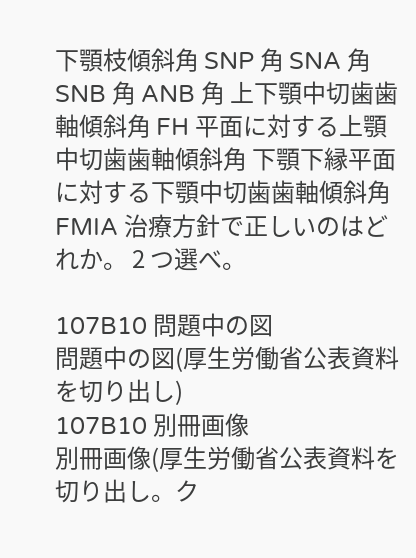下顎枝傾斜角 SNP 角 SNA 角 SNB 角 ANB 角 上下顎中切歯歯軸傾斜角 FH 平面に対する上顎中切歯歯軸傾斜角 下顎下縁平面に対する下顎中切歯歯軸傾斜角 FMIA 治療方針で正しいのはどれか。 2 つ選べ。

107B10 問題中の図
問題中の図(厚生労働省公表資料を切り出し)
107B10 別冊画像
別冊画像(厚生労働省公表資料を切り出し。ク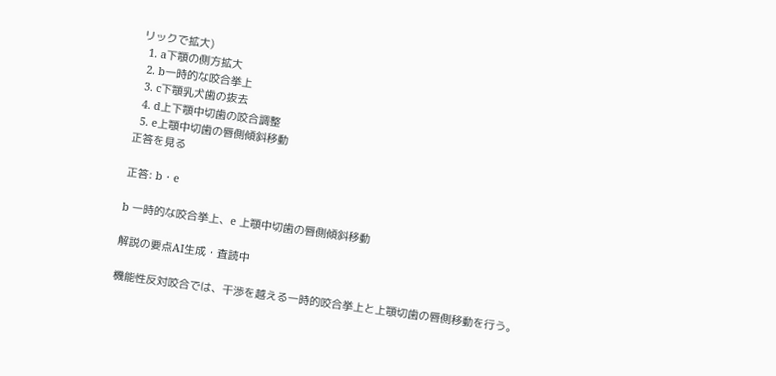リックで拡大)
  1. a下顎の側方拡大
  2. b一時的な咬合挙上
  3. c下顎乳犬歯の抜去
  4. d上下顎中切歯の咬合調整
  5. e上顎中切歯の唇側傾斜移動
正答を見る

正答: b・e

b 一時的な咬合挙上、e 上顎中切歯の唇側傾斜移動

解説の要点AI生成・査読中

機能性反対咬合では、干渉を越える一時的咬合挙上と上顎切歯の唇側移動を行う。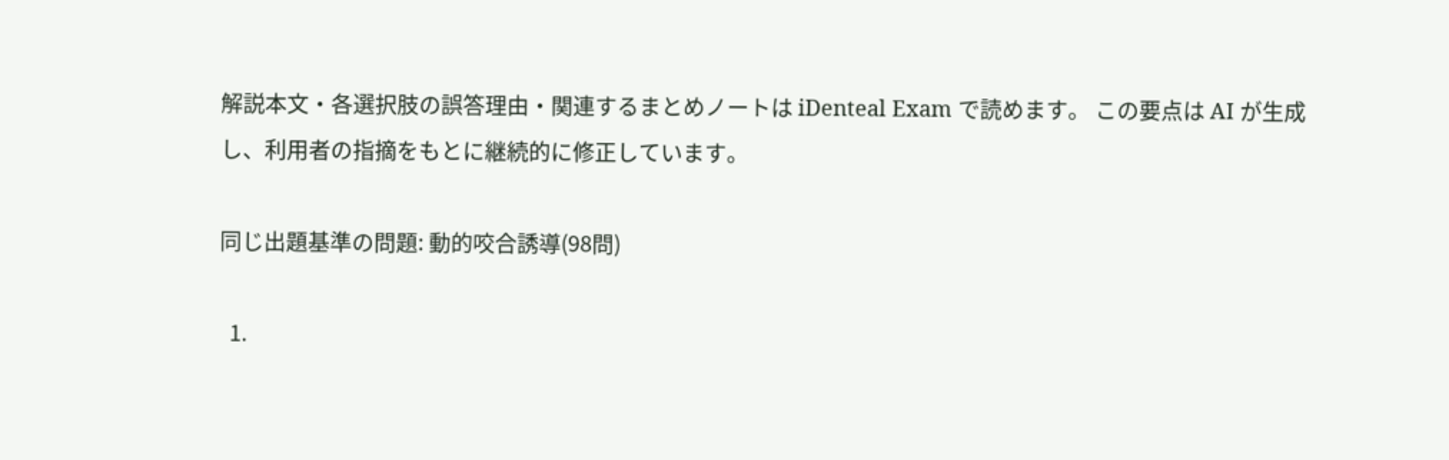解説本文・各選択肢の誤答理由・関連するまとめノートは iDenteal Exam で読めます。 この要点は AI が生成し、利用者の指摘をもとに継続的に修正しています。

同じ出題基準の問題: 動的咬合誘導(98問)

  1.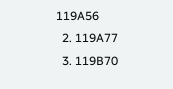119A56
  2. 119A77
  3. 119B70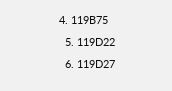4. 119B75
  5. 119D22
  6. 119D27